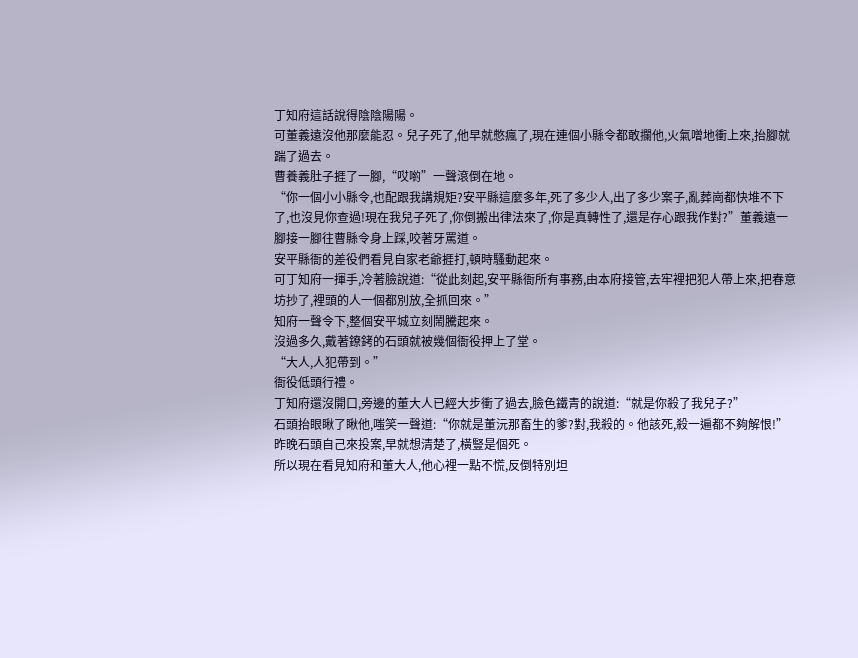丁知府這話說得陰陰陽陽。
可董義遠沒他那麼能忍。兒子死了,他早就憋瘋了,現在連個小縣令都敢攔他,火氣噌地衝上來,抬腳就踹了過去。
曹養義肚子捱了一腳,“哎喲”一聲滾倒在地。
“你一個小小縣令,也配跟我講規矩?安平縣這麼多年,死了多少人,出了多少案子,亂葬崗都快堆不下了,也沒見你查過!現在我兒子死了,你倒搬出律法來了,你是真轉性了,還是存心跟我作對?”董義遠一腳接一腳往曹縣令身上踩,咬著牙罵道。
安平縣衙的差役們看見自家老爺捱打,頓時騷動起來。
可丁知府一揮手,冷著臉說道:“從此刻起,安平縣衙所有事務,由本府接管,去牢裡把犯人帶上來,把春意坊抄了,裡頭的人一個都別放,全抓回來。”
知府一聲令下,整個安平城立刻鬧騰起來。
沒過多久,戴著鐐銬的石頭就被幾個衙役押上了堂。
“大人,人犯帶到。”
衙役低頭行禮。
丁知府還沒開口,旁邊的董大人已經大步衝了過去,臉色鐵青的說道:“就是你殺了我兒子?”
石頭抬眼瞅了瞅他,嗤笑一聲道:“你就是董沅那畜生的爹?對,我殺的。他該死,殺一遍都不夠解恨!”
昨晚石頭自己來投案,早就想清楚了,橫豎是個死。
所以現在看見知府和董大人,他心裡一點不慌,反倒特別坦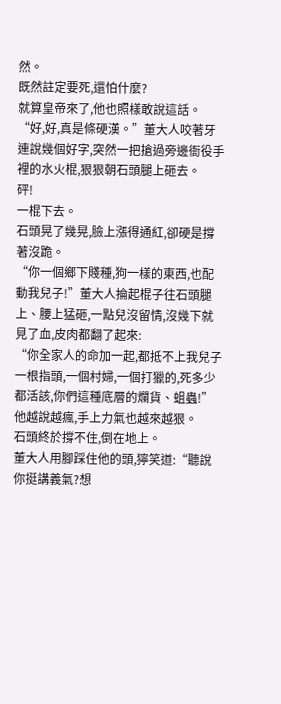然。
既然註定要死,還怕什麼?
就算皇帝來了,他也照樣敢說這話。
“好,好,真是條硬漢。”董大人咬著牙連說幾個好字,突然一把搶過旁邊衙役手裡的水火棍,狠狠朝石頭腿上砸去。
砰!
一棍下去。
石頭晃了幾晃,臉上漲得通紅,卻硬是撐著沒跪。
“你一個鄉下賤種,狗一樣的東西,也配動我兒子!”董大人掄起棍子往石頭腿上、腰上猛砸,一點兒沒留情,沒幾下就見了血,皮肉都翻了起來:
“你全家人的命加一起,都抵不上我兒子一根指頭,一個村婦,一個打獵的,死多少都活該,你們這種底層的爛貨、蛆蟲!”
他越說越瘋,手上力氣也越來越狠。
石頭終於撐不住,倒在地上。
董大人用腳踩住他的頭,獰笑道:“聽說你挺講義氣?想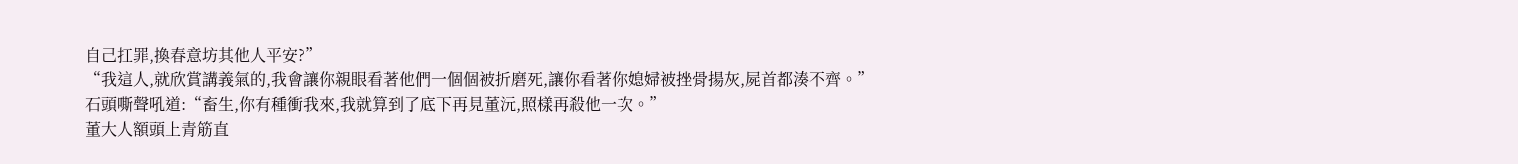自己扛罪,換春意坊其他人平安?”
“我這人,就欣賞講義氣的,我會讓你親眼看著他們一個個被折磨死,讓你看著你媳婦被挫骨揚灰,屍首都湊不齊。”
石頭嘶聲吼道:“畜生,你有種衝我來,我就算到了底下再見董沅,照樣再殺他一次。”
董大人額頭上青筋直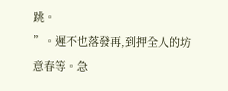跳。
”。遲不也落發再,到押全人的坊意春等。急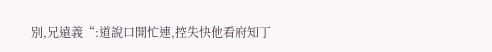別,兄遠義“:道說口開忙連,控失快他看府知丁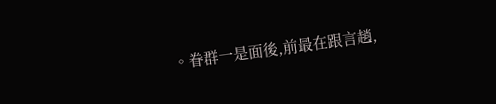。眷群一是面後,前最在跟言趙,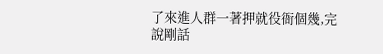了來進人群一著押就役衙個幾,完說剛話